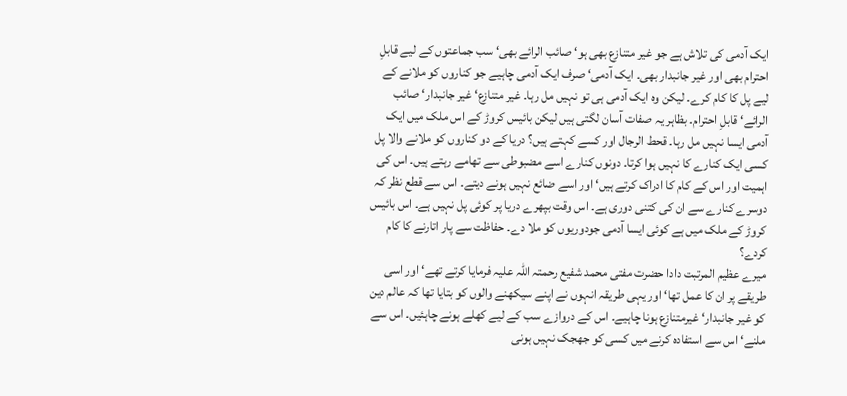ایک آدمی کی تلاش ہے جو غیر متنازع بھی ہو‘ صائب الرائے بھی‘ سب جماعتوں کے لیے قابلِ احترام بھی اور غیر جانبدار بھی۔ ایک آدمی‘ صرف ایک آدمی چاہیے جو کناروں کو ملانے کے لیے پل کا کام کرے۔ لیکن وہ ایک آدمی ہی تو نہیں مل رہا۔ غیر متنازع‘ غیر جانبدار‘ صائب الرائے‘ قابلِ احترام۔ بظاہر یہ صفات آسان لگتی ہیں لیکن بائیس کروڑ کے اس ملک میں ایک آدمی ایسا نہیں مل رہا۔ قحط الرجال اور کسے کہتے ہیں؟ دریا کے دو کناروں کو ملانے والا پل کسی ایک کنارے کا نہیں ہوا کرتا۔ دونوں کنارے اسے مضبوطی سے تھامے رہتے ہیں۔ اس کی اہمیت اور اس کے کام کا ادراک کرتے ہیں‘ اور اسے ضائع نہیں ہونے دیتے۔ اس سے قطع نظر کہ دوسرے کنارے سے ان کی کتنی دوری ہے۔ اس وقت بپھرے دریا پر کوئی پل نہیں ہے۔ اس بائیس کروڑ کے ملک میں ہے کوئی ایسا آدمی جودوریوں کو ملا دے۔ حفاظت سے پار اتارنے کا کام کردے؟
میرے عظیم المرتبت دادا حضرت مفتی محمد شفیع رحمتہ اللہ علیہ فرمایا کرتے تھے‘ اور اسی طریقے پر ان کا عمل تھا‘ اور یہی طریقہ انہوں نے اپنے سیکھنے والوں کو بتایا تھا کہ عالم دین کو غیر جانبدار‘ غیرمتنازع ہونا چاہیے۔ اس کے دروازے سب کے لیے کھلے ہونے چاہئیں۔ اس سے ملنے‘ اس سے استفادہ کرنے میں کسی کو جھجک نہیں ہونی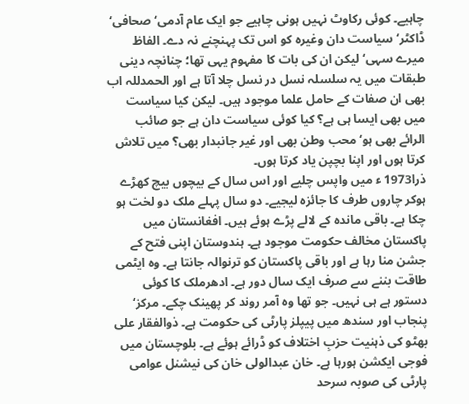چاہیے۔ کوئی رکاوٹ نہیں ہونی چاہیے جو ایک عام آدمی‘ صحافی‘ ڈاکٹر‘ سیاست دان وغیرہ کو اس تک پہنچنے نہ دے۔ الفاظ میرے سہی‘ لیکن ان کی بات کا مفہوم یہی تھا؛ چنانچہ دینی طبقات میں یہ سلسلہ نسل در نسل چلا آتا ہے اور الحمدللہ اب بھی ان صفات کے حامل علما موجود ہیں۔ لیکن کیا سیاست میں بھی ایسا ہی ہے؟ کیا کوئی سیاست دان ہے جو صائب الرائے بھی ہو‘ محب وطن بھی اور غیر جانبدار بھی؟ میں تلاش کرتا ہوں اور اپنا بچپن یاد کرتا ہوں۔
ذرا1973 ء میں واپس چلیے اور اس سال کے بیچوں بیچ کھڑے ہوکر چاروں طرف کا جائزہ لیجیے۔ دو سال پہلے ملک دو لخت ہو چکا ہے۔ باقی ماندہ کے لالے پڑے ہوئے ہیں۔ افغانستان میں پاکستان مخالف حکومت موجود ہے۔ ہندوستان اپنی فتح کے جشن منا رہا ہے اور باقی پاکستان کو ترنوالہ جانتا ہے۔ وہ ایٹمی طاقت بننے سے صرف ایک سال دور ہے۔ ادھرملک کا کوئی دستور ہے ہی نہیں۔ جو تھا وہ آمر روند کر پھینک چکے۔ مرکز‘ پنجاب اور سندھ میں پیپلز پارٹی کی حکومت ہے۔ ذوالفقار علی بھٹو کی ذہنیت حزبِ اختلاف کو ڈرائے ہوئے ہے۔ بلوچستان میں فوجی ایکشن ہورہا ہے۔ خان عبدالولی خان کی نیشنل عوامی پارٹی کی صوبہ سرحد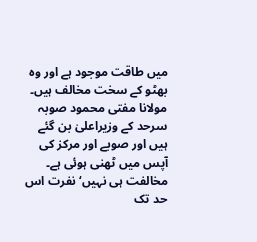میں طاقت موجود ہے اور وہ بھٹو کے سخت مخالف ہیں۔ مولانا مفتی محمود صوبہ سرحد کے وزیراعلیٰ بن گئے ہیں اور صوبے اور مرکز کی آپس میں ٹھنی ہوئی ہے۔ مخالفت ہی نہیں‘ نفرت اس حد تک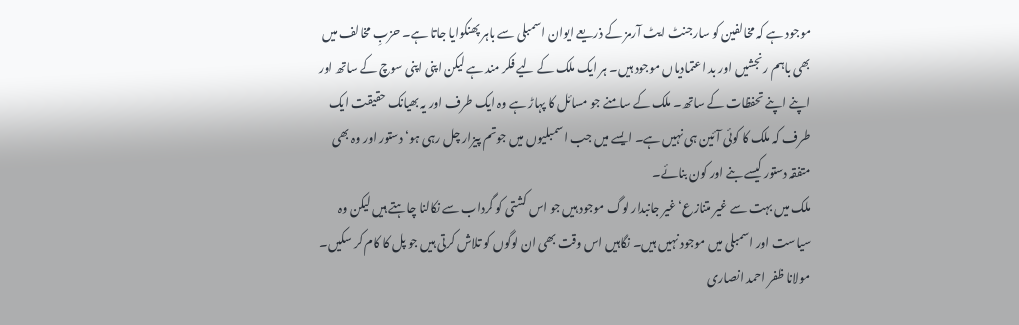موجود ہے کہ مخالفین کو سارجنٹ ایٹ آرمز کے ذریعے ایوان اسمبلی سے باہر پھنکوایا جاتا ہے۔ حزبِ مخالف میں بھی باہم رنجشیں اور بد اعتمادیاں موجود ہیں۔ ہر ایک ملک کے لیے فکر مند ہے لیکن اپنی اپنی سوچ کے ساتھ اور اپنے اپنے تحفظات کے ساتھ۔ ملک کے سامنے جو مسائل کا پہاڑ ہے وہ ایک طرف اور یہ بھیانک حقیقت ایک طرف کہ ملک کا کوئی آئین ہی نہیں ہے۔ ایسے میں جب اسمبلیوں میں جوتم پیزار چل رہی ہو‘ دستور اور وہ بھی متفقہ دستور کیسے بنے اور کون بنائے۔
ملک میں بہت سے غیر متنازع‘ غیر جانبدار لوگ موجود ہیں جو اس کشتی کو گرداب سے نکالنا چاہتے ہیں لیکن وہ سیاست اور اسمبلی میں موجود نہیں ہیں۔ نگاہیں اس وقت بھی ان لوگوں کو تلاش کرتی ہیں جو پل کا کام کر سکیں۔ مولانا ظفر احمد انصاری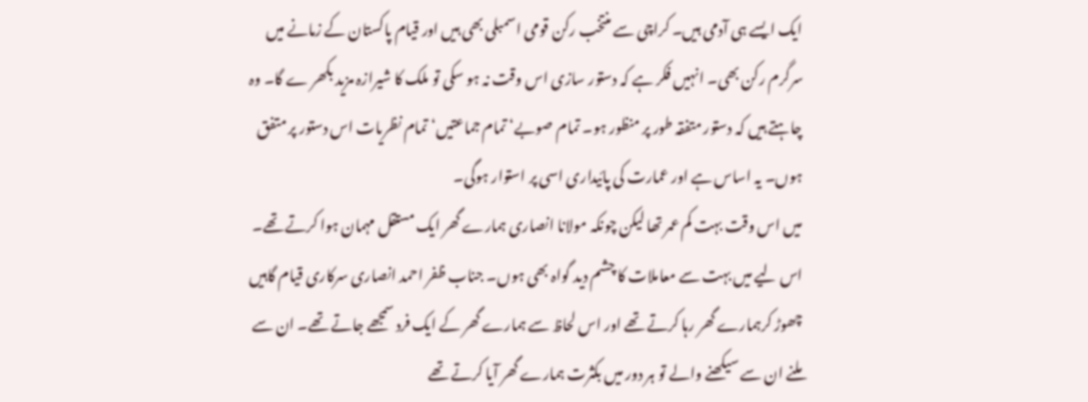ایک ایسے ہی آدمی ہیں۔ کراچی سے منتخب رکن قومی اسمبلی بھی ہیں اور قیام پاکستان کے زمانے میں سرگرم رکن بھی۔ انہیں فکر ہے کہ دستور سازی اس وقت نہ ہو سکی تو ملک کا شیرازہ مزید بکھر ے گا۔ وہ چاہتے ہیں کہ دستور متفقہ طور پر منظور ہو۔ تمام صوبے‘ تمام جماعتیں‘ تمام نظریات اس دستور پر متفق ہوں۔ یہ اساس ہے اور عمارت کی پائیداری اسی پر استوار ہوگی۔
میں اس وقت بہت کم عمر تھا لیکن چونکہ مولانا انصاری ہمارے گھر ایک مستقل مہمان ہوا کرتے تھے۔ اس لیے میں بہت سے معاملات کا چشم دید گواہ بھی ہوں۔ جناب ظفر احمد انصاری سرکاری قیام گاہیں چھوڑ کرہمارے گھر رہا کرتے تھے اور اس لحاظ سے ہمارے گھر کے ایک فرد سمجھے جاتے تھے۔ ان سے ملنے ان سے سیکھنے والے تو ہر دور میں بکثرت ہمارے گھر آیا کرتے تھے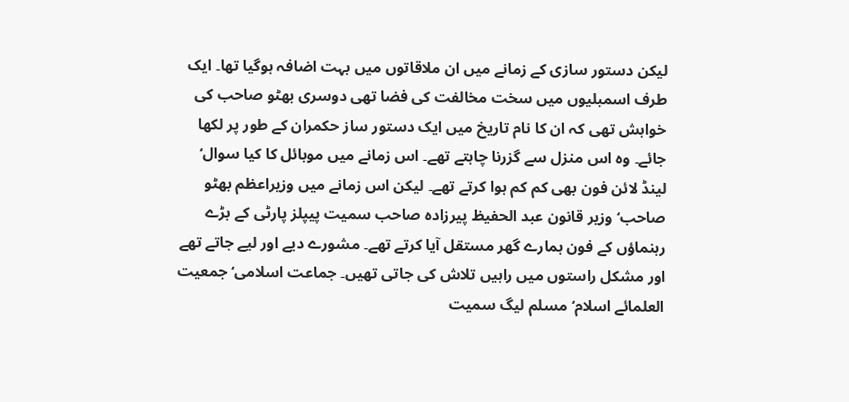لیکن دستور سازی کے زمانے میں ان ملاقاتوں میں بہت اضافہ ہوگیا تھا۔ ایک طرف اسمبلیوں میں سخت مخالفت کی فضا تھی دوسری بھٹو صاحب کی خواہش تھی کہ ان کا نام تاریخ میں ایک دستور ساز حکمران کے طور پر لکھا جائے۔ وہ اس منزل سے گزرنا چاہتے تھے۔ اس زمانے میں موبائل کا کیا سوال‘ لینڈ لائن فون بھی کم کم ہوا کرتے تھے۔ لیکن اس زمانے میں وزیراعظم بھٹو صاحب‘ وزیر قانون عبد الحفیظ پیرزادہ صاحب سمیت پیپلز پارٹی کے بڑے رہنماؤں کے فون ہمارے گھر مستقل آیا کرتے تھے۔ مشورے دیے اور لیے جاتے تھے اور مشکل راستوں میں راہیں تلاش کی جاتی تھیں۔ جماعت اسلامی‘ جمعیت العلمائے اسلام‘ مسلم لیگ سمیت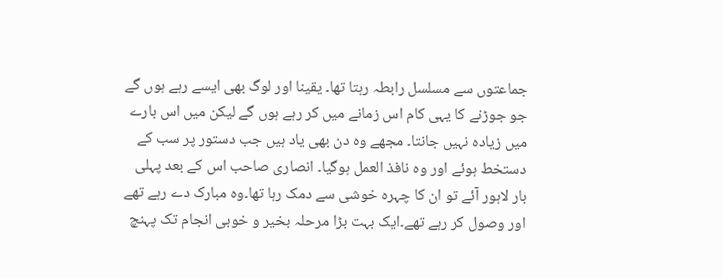جماعتوں سے مسلسل رابطہ رہتا تھا۔ یقینا اور لوگ بھی ایسے رہے ہوں گے جو جوڑنے کا یہی کام اس زمانے میں کر رہے ہوں گے لیکن میں اس بارے میں زیادہ نہیں جانتا۔ مجھے وہ دن بھی یاد ہیں جب دستور پر سب کے دستخط ہوئے اور وہ نافذ العمل ہوگیا۔ انصاری صاحب اس کے بعد پہلی بار لاہور آئے تو ان کا چہرہ خوشی سے دمک رہا تھا۔وہ مبارک دے رہے تھے اور وصول کر رہے تھے۔ایک بہت بڑا مرحلہ بخیر و خوبی انجام تک پہنچ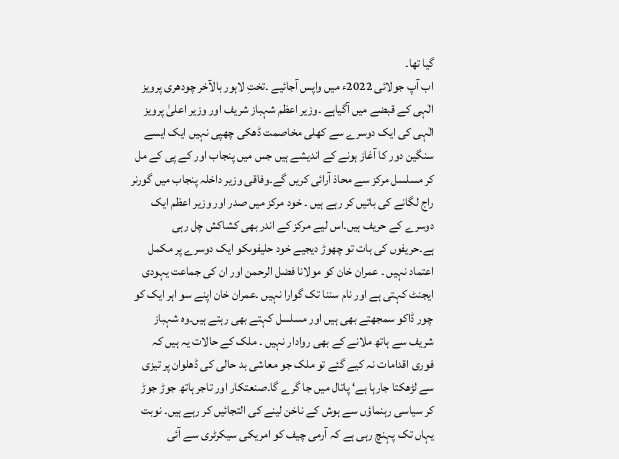گیا تھا۔
اب آپ جولائی 2022ء میں واپس آجائیے ۔تختِ لاہور بالآخر چودھری پرویز الٰہی کے قبضے میں آگیاہے ۔وزیر اعظم شہباز شریف اور وزیر اعلیٰ پرویز الٰہی کی ایک دوسرے سے کھلی مخاصمت ڈھکی چھپی نہیں ایک ایسے سنگین دور کا آغاز ہونے کے اندیشے ہیں جس میں پنجاب اور کے پی کے مل کر مسلسل مرکز سے محاذ آرائی کریں گے۔وفاقی وزیر داخلہ پنجاب میں گورنر راج لگانے کی باتیں کر رہے ہیں ۔ خود مرکز میں صدر اور وزیر اعظم ایک دوسرے کے حریف ہیں۔اس لیے مرکز کے اندر بھی کشاکش چل رہی ہے۔حریفوں کی بات تو چھوڑ دیجیے خود حلیفوںکو ایک دوسرے پر مکمل اعتماد نہیں ۔ عمران خان کو مولانا فضل الرحمن اور ان کی جماعت یہودی ایجنٹ کہتی ہے اور نام سننا تک گوارا نہیں ۔عمران خان اپنے سو اہر ایک کو چور ڈاکو سمجھتے بھی ہیں اور مسلسل کہتے بھی رہتے ہیں۔وہ شہباز شریف سے ہاتھ ملانے کے بھی روادار نہیں ۔ ملک کے حالات یہ ہیں کہ فوری اقدامات نہ کیے گئے تو ملک جو معاشی بد حالی کی ڈھلوان پر تیزی سے لڑھکتا جارہا ہے‘ پاتال میں جا گرے گا۔صنعتکار اور تاجر ہاتھ جوڑ جوڑ کر سیاسی رہنماؤں سے ہوش کے ناخن لینے کی التجائیں کر رہے ہیں۔ نوبت یہاں تک پہنچ رہی ہے کہ آرمی چیف کو امریکی سیکرٹری سے آئی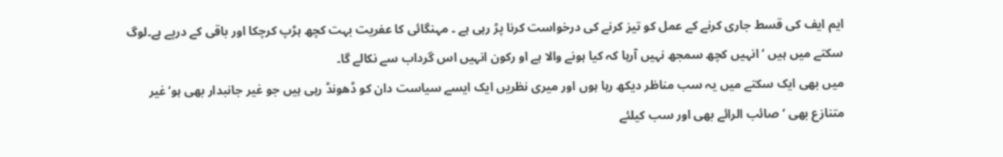ایم ایف کی قسط جاری کرنے کے عمل کو تیز کرنے کی درخواست کرنا پڑ رہی ہے ۔ مہنگائی کا عفریت بہت کچھ ہڑپ کرچکا اور باقی کے درپے ہے۔لوگ سکتے میں ہیں ‘ انہیں کچھ سمجھ نہیں آرہا کہ کیا ہونے والا ہے او رکون انہیں اس گرداب سے نکالے گا۔
میں بھی ایک سکتے میں یہ سب مناظر دیکھ رہا ہوں اور میری نظریں ایک ایسے سیاست دان کو ڈھونڈ رہی ہیں جو غیر جانبدار بھی ہو‘غیر متنازع بھی ‘ صائب الرائے بھی اور سب کیلئے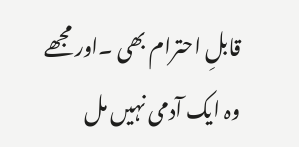قابلِ احترام بھی ۔اور مجھے وہ ایک آدمی نہیں مل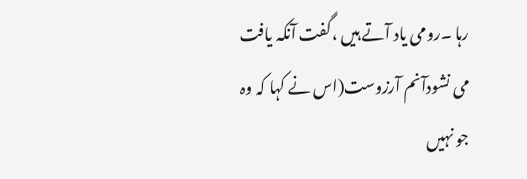رہا ۔رومی یاد آتے ہیں ،گفت آنکہ یافت می نشودآنم آرزوست(اس نے کہا کہ وہ جو نہیں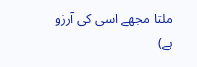ملتا مجھے اسی کی آرزو ہے)